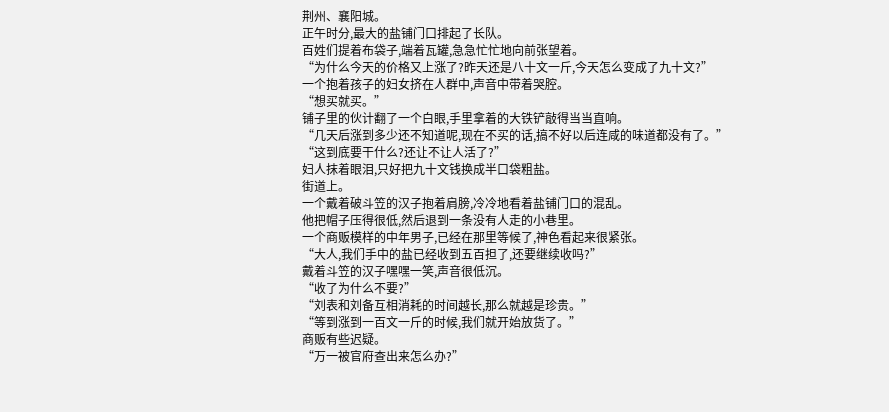荆州、襄阳城。
正午时分,最大的盐铺门口排起了长队。
百姓们提着布袋子,端着瓦罐,急急忙忙地向前张望着。
“为什么今天的价格又上涨了?昨天还是八十文一斤,今天怎么变成了九十文?”
一个抱着孩子的妇女挤在人群中,声音中带着哭腔。
“想买就买。”
铺子里的伙计翻了一个白眼,手里拿着的大铁铲敲得当当直响。
“几天后涨到多少还不知道呢,现在不买的话,搞不好以后连咸的味道都没有了。”
“这到底要干什么?还让不让人活了?”
妇人抹着眼泪,只好把九十文钱换成半口袋粗盐。
街道上。
一个戴着破斗笠的汉子抱着肩膀,冷冷地看着盐铺门口的混乱。
他把帽子压得很低,然后退到一条没有人走的小巷里。
一个商贩模样的中年男子,已经在那里等候了,神色看起来很紧张。
“大人,我们手中的盐已经收到五百担了,还要继续收吗?”
戴着斗笠的汉子嘿嘿一笑,声音很低沉。
“收了为什么不要?”
“刘表和刘备互相消耗的时间越长,那么就越是珍贵。”
“等到涨到一百文一斤的时候,我们就开始放货了。”
商贩有些迟疑。
“万一被官府查出来怎么办?”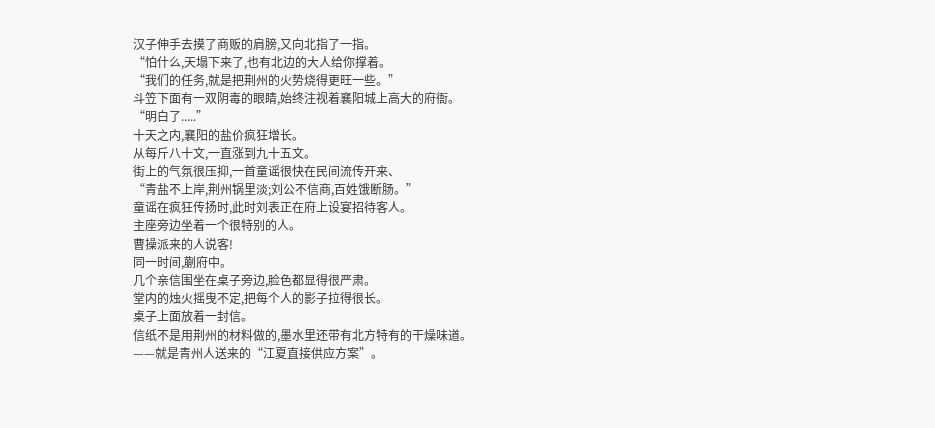汉子伸手去摸了商贩的肩膀,又向北指了一指。
“怕什么,天塌下来了,也有北边的大人给你撑着。
“我们的任务,就是把荆州的火势烧得更旺一些。”
斗笠下面有一双阴毒的眼睛,始终注视着襄阳城上高大的府衙。
“明白了.....”
十天之内,襄阳的盐价疯狂增长。
从每斤八十文,一直涨到九十五文。
街上的气氛很压抑,一首童谣很快在民间流传开来、
“青盐不上岸,荆州锅里淡;刘公不信商,百姓饿断肠。”
童谣在疯狂传扬时,此时刘表正在府上设宴招待客人。
主座旁边坐着一个很特别的人。
曹操派来的人说客!
同一时间,蒯府中。
几个亲信围坐在桌子旁边,脸色都显得很严肃。
堂内的烛火摇曳不定,把每个人的影子拉得很长。
桌子上面放着一封信。
信纸不是用荆州的材料做的,墨水里还带有北方特有的干燥味道。
——就是青州人送来的“江夏直接供应方案”。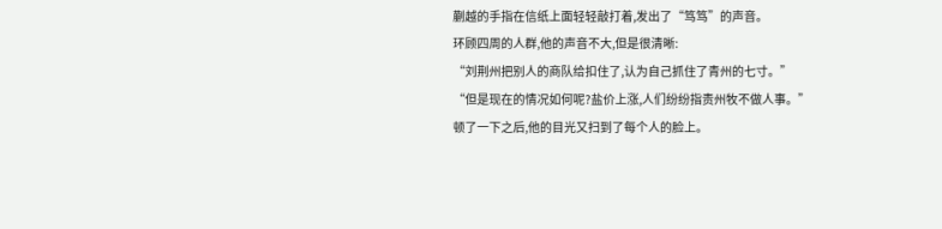蒯越的手指在信纸上面轻轻敲打着,发出了“笃笃”的声音。
环顾四周的人群,他的声音不大,但是很清晰:
“刘荆州把别人的商队给扣住了,认为自己抓住了青州的七寸。”
“但是现在的情况如何呢?盐价上涨,人们纷纷指责州牧不做人事。”
顿了一下之后,他的目光又扫到了每个人的脸上。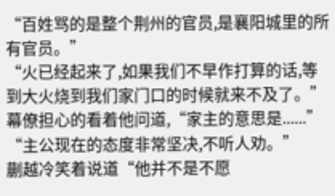“百姓骂的是整个荆州的官员,是襄阳城里的所有官员。”
“火已经起来了,如果我们不早作打算的话,等到大火烧到我们家门口的时候就来不及了。”
幕僚担心的看着他问道,“家主的意思是......”
“主公现在的态度非常坚决,不听人劝。”
蒯越冷笑着说道“他并不是不愿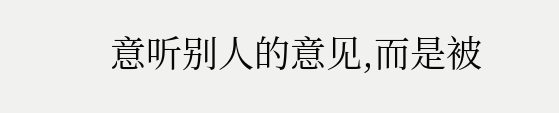意听别人的意见,而是被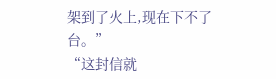架到了火上,现在下不了台。”
“这封信就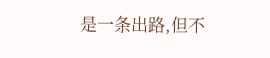是一条出路,但不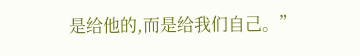是给他的,而是给我们自己。”